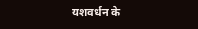यशवर्धन के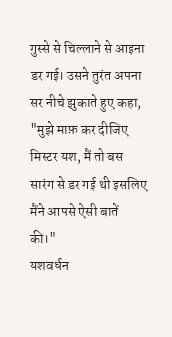गुस्से से चिल्लाने से आइना डर गई। उसने तुरंत अपना सर नीचे झुकाते हुए कहा, "मुझे माफ़ कर दीजिए मिस्टर यश, मैं तो बस सारंग से डर गई थी इसलिए मैंने आपसे ऐसी बातें की।"
यशवर्धन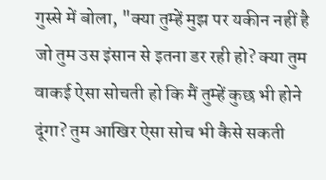गुस्से में बोला, "क्या तुम्हें मुझ पर यकीन नहीं है जो तुम उस इंसान से इतना डर रही हो? क्या तुम वाकई ऐसा सोचती हो कि मैं तुम्हें कुछ भी होने दूंगा? तुम आखिर ऐसा सोच भी कैसे सकती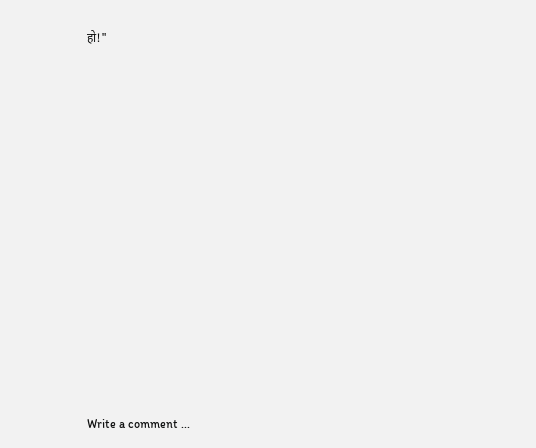हो!"




















Write a comment ...